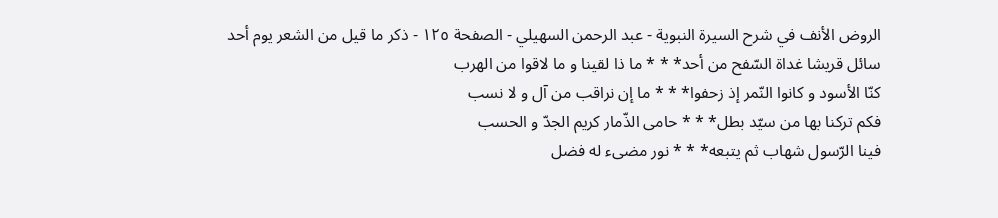الروض الأنف في شرح السيرة النبوية - عبد الرحمن السهيلي - الصفحة ١٢٥ - ذكر ما قيل من الشعر يوم أحد
سائل قريشا غداة السّفح من أحد* * * ما ذا لقينا و ما لاقوا من الهرب
كنّا الأسود و كانوا النّمر إذ زحفوا* * * ما إن نراقب من آل و لا نسب
فكم تركنا بها من سيّد بطل* * * حامى الذّمار كريم الجدّ و الحسب
فينا الرّسول شهاب ثم يتبعه* * * نور مضىء له فضل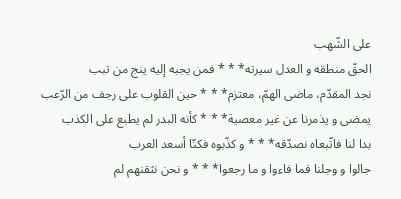على الشّهب
الحقّ منطقه و العدل سيرته* * * فمن يجبه إليه ينج من تبب
نجد المقدّم، ماضى الهمّ، معتزم* * * حين القلوب على رجف من الرّعب
يمضى و يذمرنا عن غير معصية* * * كأنه البدر لم يطبع على الكذب
بدا لنا فاتّبعاه نصدّقه* * * و كذّبوه فكنّا أسعد العرب
جالوا و وجلنا فما فاءوا و ما رجعوا* * * و نحن نثقنهم لم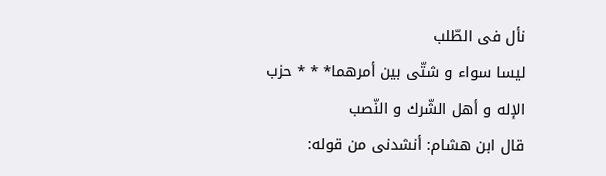نأل فى الطّلب
ليسا سواء و شتّى بين أمرهما* * * حزب الإله و أهل الشّرك و النّصب
قال ابن هشام: أنشدنى من قوله: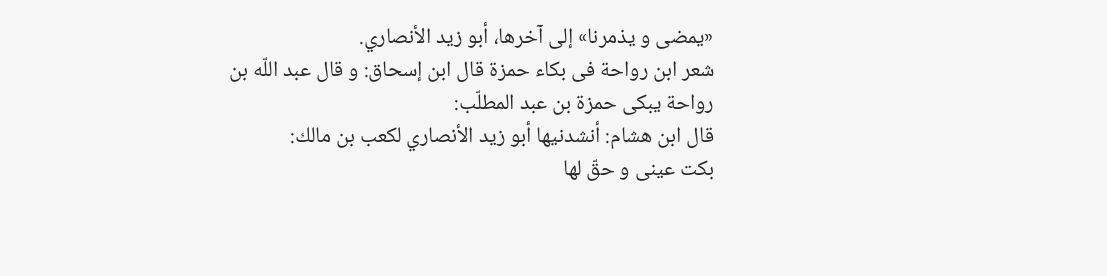«يمضى و يذمرنا» إلى آخرها، أبو زيد الأنصاري.
شعر ابن رواحة فى بكاء حمزة قال ابن إسحاق: و قال عبد اللّه بن رواحة يبكى حمزة بن عبد المطلّب:
قال ابن هشام: أنشدنيها أبو زيد الأنصاري لكعب بن مالك:
بكت عينى و حقّ لها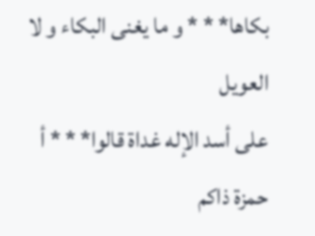بكاها* * * و ما يغنى البكاء و لا العويل
على أسد الإله غداة قالوا* * * أ حمزة ذاكم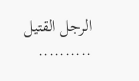الرجل القتيل
..........